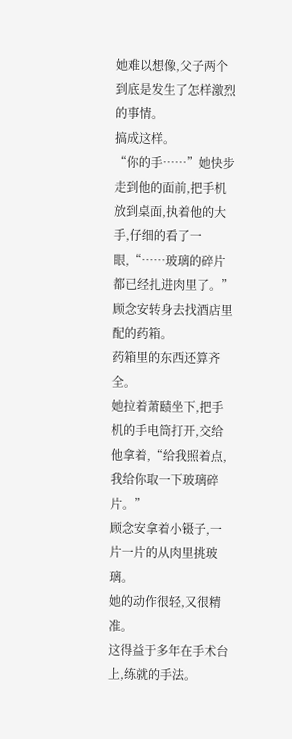她难以想像,父子两个到底是发生了怎样激烈的事情。
搞成这样。
“你的手……”她快步走到他的面前,把手机放到桌面,执着他的大手,仔细的看了一眼,“……玻璃的碎片都已经扎进肉里了。”
顾念安转身去找酒店里配的药箱。
药箱里的东西还算齐全。
她拉着萧赜坐下,把手机的手电筒打开,交给他拿着,“给我照着点,我给你取一下玻璃碎片。”
顾念安拿着小镊子,一片一片的从肉里挑玻璃。
她的动作很轻,又很精准。
这得益于多年在手术台上,练就的手法。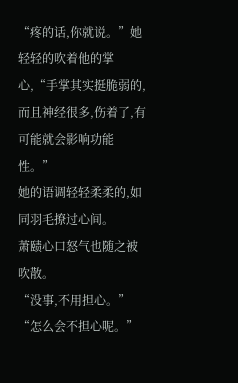“疼的话,你就说。”她轻轻的吹着他的掌心,“手掌其实挺脆弱的,而且神经很多,伤着了,有可能就会影响功能性。”
她的语调轻轻柔柔的,如同羽毛撩过心间。
萧赜心口怒气也随之被吹散。
“没事,不用担心。”
“怎么会不担心呢。”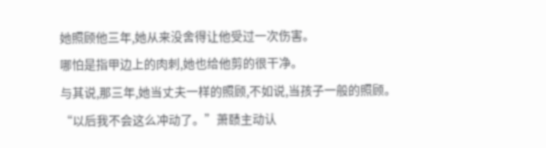她照顾他三年,她从来没舍得让他受过一次伤害。
哪怕是指甲边上的肉刺,她也给他剪的很干净。
与其说,那三年,她当丈夫一样的照顾,不如说,当孩子一般的照顾。
“以后我不会这么冲动了。”萧赜主动认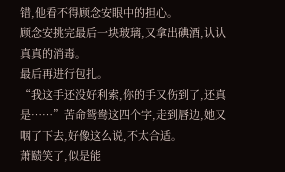错,他看不得顾念安眼中的担心。
顾念安挑完最后一块玻璃,又拿出碘酒,认认真真的消毒。
最后再进行包扎。
“我这手还没好利索,你的手又伤到了,还真是……”苦命鸳鸯这四个字,走到唇边,她又咽了下去,好像这么说,不太合适。
萧赜笑了,似是能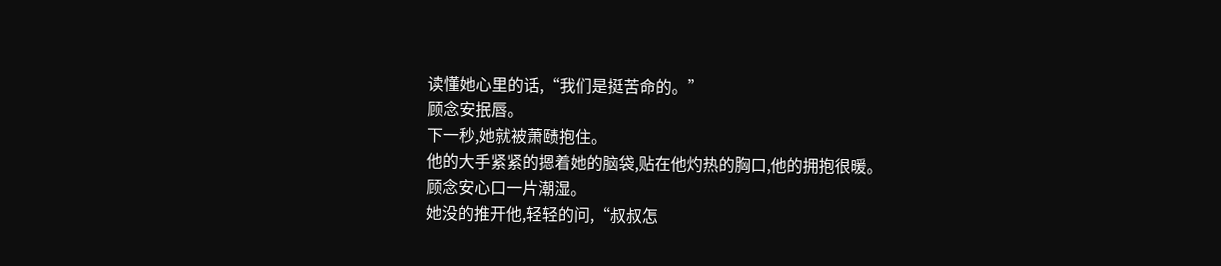读懂她心里的话,“我们是挺苦命的。”
顾念安抿唇。
下一秒,她就被萧赜抱住。
他的大手紧紧的摁着她的脑袋,贴在他灼热的胸口,他的拥抱很暖。
顾念安心口一片潮湿。
她没的推开他,轻轻的问,“叔叔怎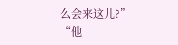么会来这儿?”
“他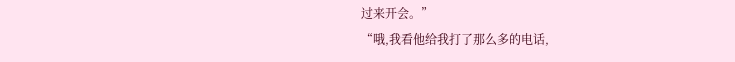过来开会。”
“哦,我看他给我打了那么多的电话,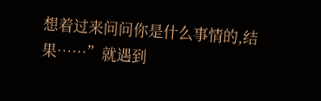想着过来问问你是什么事情的,结果……”就遇到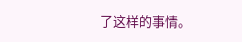了这样的事情。